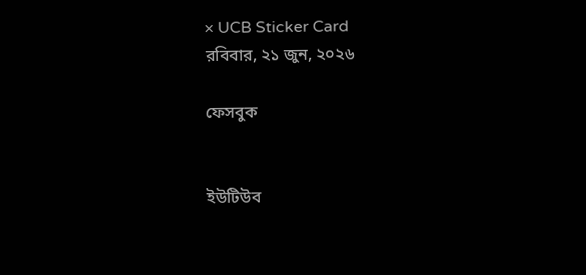× UCB Sticker Card
রবিবার, ২১ জুন, ২০২৬

ফেসবুক


ইউটিউব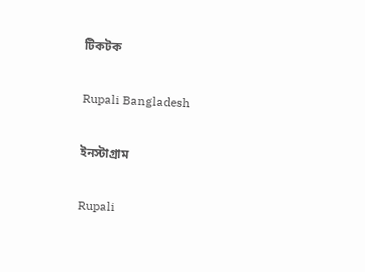টিকটক

Rupali Bangladesh

ইনস্টাগ্রাম

Rupali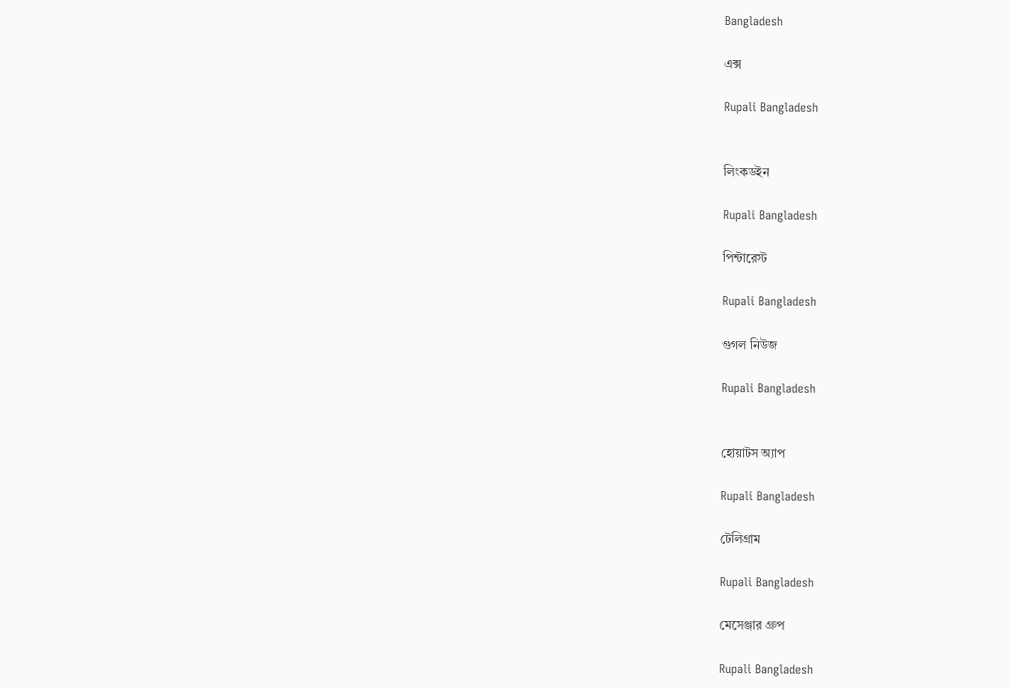Bangladesh

এক্স

Rupali Bangladesh


লিংকডইন

Rupali Bangladesh

পিন্টারেস্ট

Rupali Bangladesh

গুগল নিউজ

Rupali Bangladesh


হোয়াটস অ্যাপ

Rupali Bangladesh

টেলিগ্রাম

Rupali Bangladesh

মেসেঞ্জার গ্রুপ

Rupali Bangladesh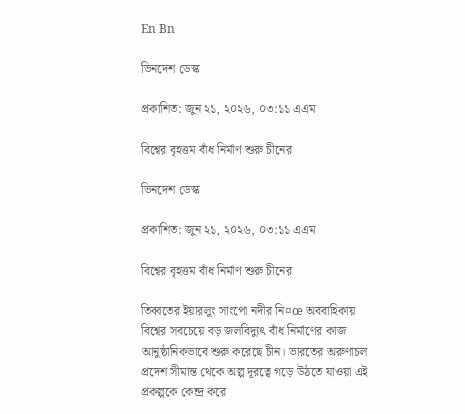En Bn

ভিনদেশ ডেস্ক

প্রকাশিত: জুন ২১, ২০২৬, ০৩:১১ এএম

বিশ্বের বৃহত্তম বাঁধ নির্মাণ শুরু চীনের

ভিনদেশ ডেস্ক

প্রকাশিত: জুন ২১, ২০২৬, ০৩:১১ এএম

বিশ্বের বৃহত্তম বাঁধ নির্মাণ শুরু চীনের

তিব্বতের ইয়ারলুং সাংপো নদীর নি¤œ অববাহিকায় বিশ্বের সবচেয়ে বড় জলবিদ্যুৎ বাঁধ নির্মাণের কাজ আনুষ্ঠানিকভাবে শুরু করেছে চীন। ভারতের অরুণাচল প্রদেশ সীমান্ত থেকে অল্প দূরত্বে গড়ে উঠতে যাওয়া এই প্রকল্পকে কেন্দ্র করে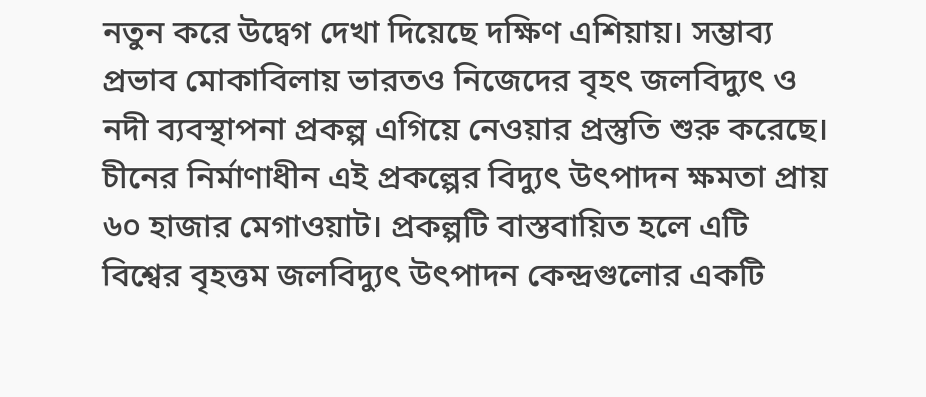নতুন করে উদ্বেগ দেখা দিয়েছে দক্ষিণ এশিয়ায়। সম্ভাব্য প্রভাব মোকাবিলায় ভারতও নিজেদের বৃহৎ জলবিদ্যুৎ ও নদী ব্যবস্থাপনা প্রকল্প এগিয়ে নেওয়ার প্রস্তুতি শুরু করেছে। চীনের নির্মাণাধীন এই প্রকল্পের বিদ্যুৎ উৎপাদন ক্ষমতা প্রায় ৬০ হাজার মেগাওয়াট। প্রকল্পটি বাস্তবায়িত হলে এটি বিশ্বের বৃহত্তম জলবিদ্যুৎ উৎপাদন কেন্দ্রগুলোর একটি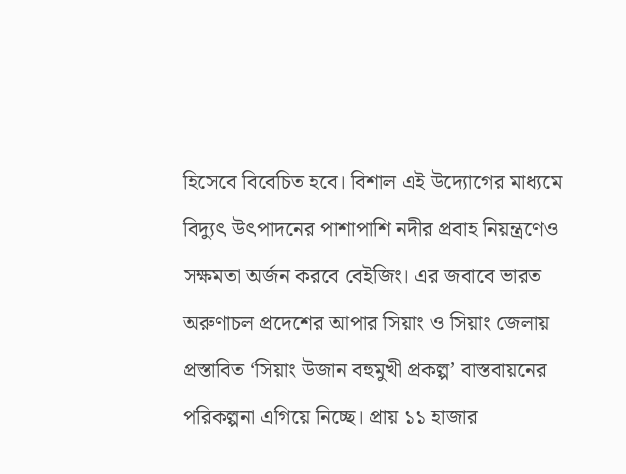হিসেবে বিবেচিত হবে। বিশাল এই উদ্যোগের মাধ্যমে বিদ্যুৎ উৎপাদনের পাশাপাশি নদীর প্রবাহ নিয়ন্ত্রণেও সক্ষমতা অর্জন করবে বেইজিং। এর জবাবে ভারত অরুণাচল প্রদেশের আপার সিয়াং ও সিয়াং জেলায় প্রস্তাবিত ‘সিয়াং উজান বহুমুখী প্রকল্প’ বাস্তবায়নের পরিকল্পনা এগিয়ে নিচ্ছে। প্রায় ১১ হাজার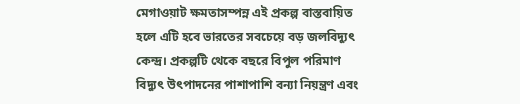মেগাওয়াট ক্ষমতাসম্পন্ন এই প্রকল্প বাস্তবায়িত হলে এটি হবে ভারতের সবচেয়ে বড় জলবিদ্যুৎ কেন্দ্র। প্রকল্পটি থেকে বছরে বিপুল পরিমাণ বিদ্যুৎ উৎপাদনের পাশাপাশি বন্যা নিয়ন্ত্রণ এবং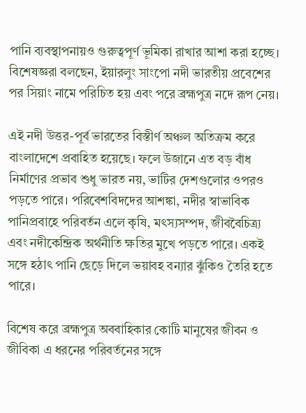পানি ব্যবস্থাপনায়ও গুরুত্বপূর্ণ ভূমিকা রাখার আশা করা হচ্ছে। বিশেষজ্ঞরা বলছেন, ইয়ারলুং সাংপো নদী ভারতীয় প্রবেশের পর সিয়াং নামে পরিচিত হয় এবং পরে ব্রহ্মপুত্র নদে রূপ নেয়।

এই নদী উত্তর-পূর্ব ভারতের বিস্তীর্ণ অঞ্চল অতিক্রম করে বাংলাদেশে প্রবাহিত হয়েছে। ফলে উজানে এত বড় বাঁধ নির্মাণের প্রভাব শুধু ভারত নয়, ভাটির দেশগুলোর ওপরও পড়তে পারে। পরিবেশবিদদের আশঙ্কা, নদীর স্বাভাবিক পানিপ্রবাহে পরিবর্তন এলে কৃষি, মৎস্যসম্পদ, জীববৈচিত্র্য এবং নদীকেন্দ্রিক অর্থনীতি ক্ষতির মুখে পড়তে পারে। একই সঙ্গে হঠাৎ পানি ছেড়ে দিলে ভয়াবহ বন্যার ঝুঁকিও তৈরি হতে পারে।

বিশেষ করে ব্রহ্মপুত্র অববাহিকার কোটি মানুষের জীবন ও জীবিকা এ ধরনের পরিবর্তনের সঙ্গে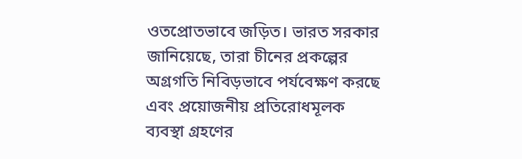ওতপ্রোতভাবে জড়িত। ভারত সরকার জানিয়েছে, তারা চীনের প্রকল্পের অগ্রগতি নিবিড়ভাবে পর্যবেক্ষণ করছে এবং প্রয়োজনীয় প্রতিরোধমূলক ব্যবস্থা গ্রহণের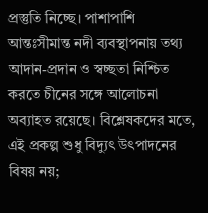প্রস্তুতি নিচ্ছে। পাশাপাশি আন্তঃসীমান্ত নদী ব্যবস্থাপনায় তথ্য আদান-প্রদান ও স্বচ্ছতা নিশ্চিত করতে চীনের সঙ্গে আলোচনা অব্যাহত রয়েছে। বিশ্লেষকদের মতে, এই প্রকল্প শুধু বিদ্যুৎ উৎপাদনের বিষয় নয়;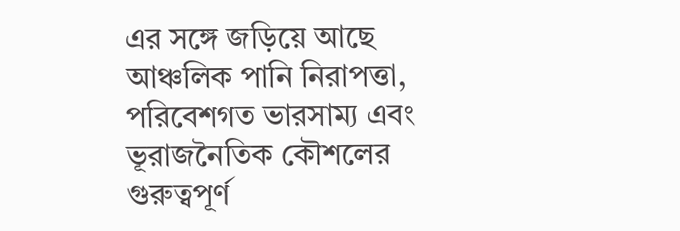এর সঙ্গে জড়িয়ে আছে আঞ্চলিক পানি নিরাপত্তা, পরিবেশগত ভারসাম্য এবং ভূরাজনৈতিক কৌশলের গুরুত্বপূর্ণ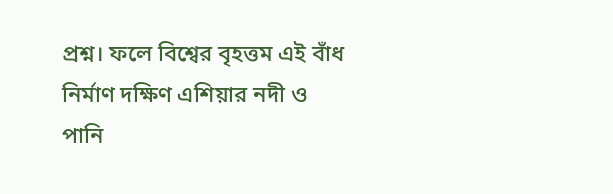প্রশ্ন। ফলে বিশ্বের বৃহত্তম এই বাঁধ নির্মাণ দক্ষিণ এশিয়ার নদী ও পানি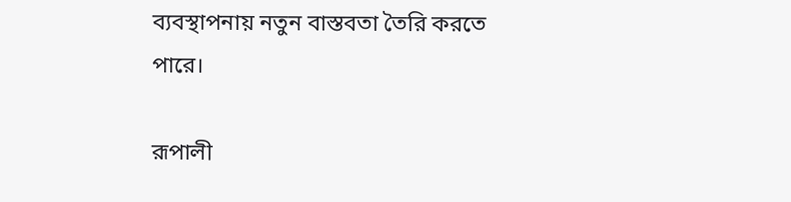ব্যবস্থাপনায় নতুন বাস্তবতা তৈরি করতে পারে।

রূপালী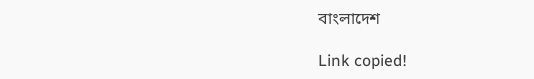বাংলাদেশ

Link copied!